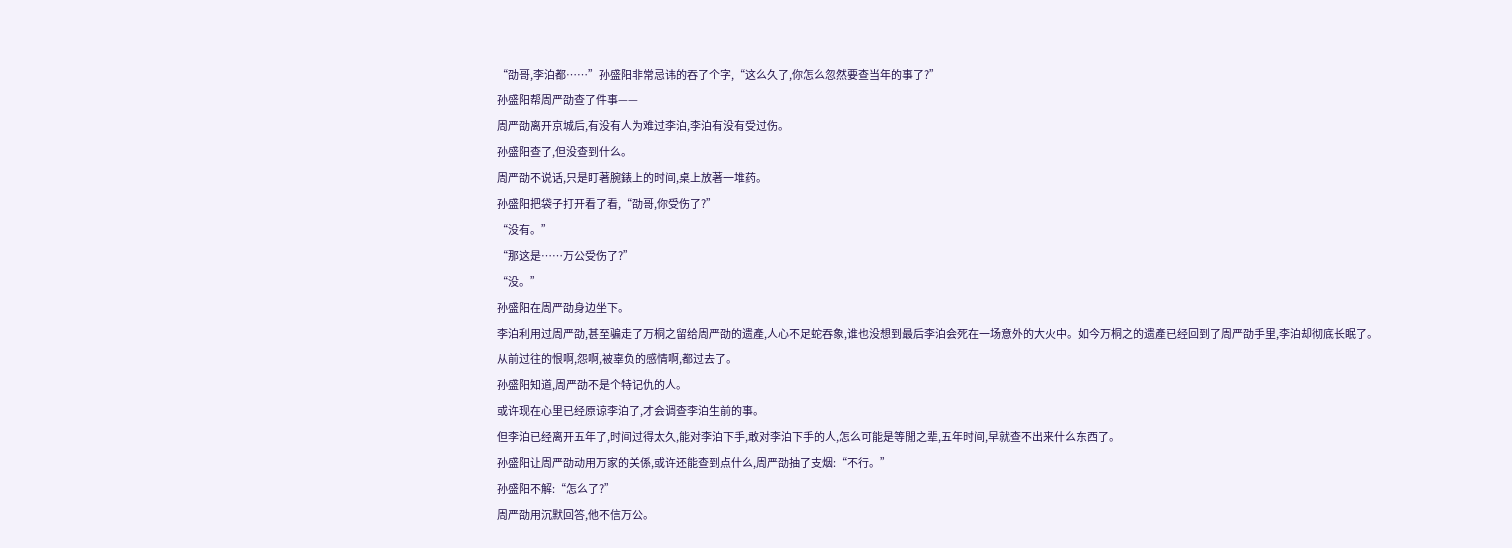“劭哥,李泊都……”孙盛阳非常忌讳的吞了个字,“这么久了,你怎么忽然要查当年的事了?”
孙盛阳帮周严劭查了件事——
周严劭离开京城后,有没有人为难过李泊,李泊有没有受过伤。
孙盛阳查了,但没查到什么。
周严劭不说话,只是盯著腕錶上的时间,桌上放著一堆药。
孙盛阳把袋子打开看了看,“劭哥,你受伤了?”
“没有。”
“那这是……万公受伤了?”
“没。”
孙盛阳在周严劭身边坐下。
李泊利用过周严劭,甚至骗走了万桐之留给周严劭的遗產,人心不足蛇吞象,谁也没想到最后李泊会死在一场意外的大火中。如今万桐之的遗產已经回到了周严劭手里,李泊却彻底长眠了。
从前过往的恨啊,怨啊,被辜负的感情啊,都过去了。
孙盛阳知道,周严劭不是个特记仇的人。
或许现在心里已经原谅李泊了,才会调查李泊生前的事。
但李泊已经离开五年了,时间过得太久,能对李泊下手,敢对李泊下手的人,怎么可能是等閒之辈,五年时间,早就查不出来什么东西了。
孙盛阳让周严劭动用万家的关係,或许还能查到点什么,周严劭抽了支烟:“不行。”
孙盛阳不解:“怎么了?”
周严劭用沉默回答,他不信万公。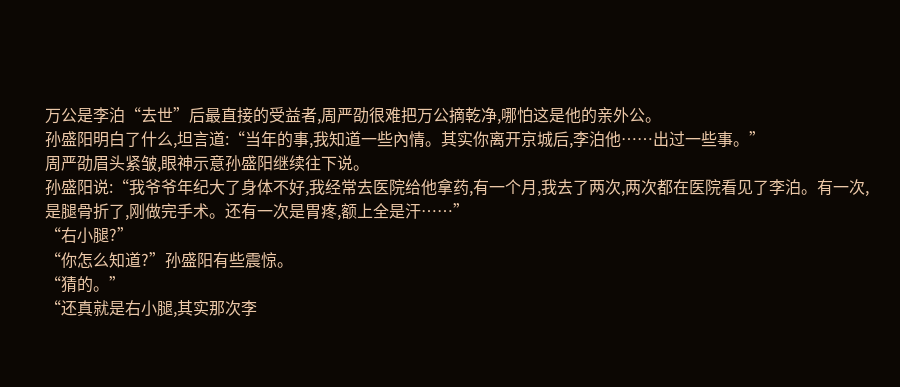万公是李泊“去世”后最直接的受益者,周严劭很难把万公摘乾净,哪怕这是他的亲外公。
孙盛阳明白了什么,坦言道:“当年的事,我知道一些內情。其实你离开京城后,李泊他……出过一些事。”
周严劭眉头紧皱,眼神示意孙盛阳继续往下说。
孙盛阳说:“我爷爷年纪大了身体不好,我经常去医院给他拿药,有一个月,我去了两次,两次都在医院看见了李泊。有一次,是腿骨折了,刚做完手术。还有一次是胃疼,额上全是汗……”
“右小腿?”
“你怎么知道?”孙盛阳有些震惊。
“猜的。”
“还真就是右小腿,其实那次李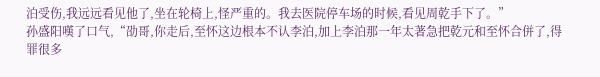泊受伤,我远远看见他了,坐在轮椅上,怪严重的。我去医院停车场的时候,看见周乾手下了。”
孙盛阳嘆了口气,“劭哥,你走后,至怀这边根本不认李泊,加上李泊那一年太著急把乾元和至怀合併了,得罪很多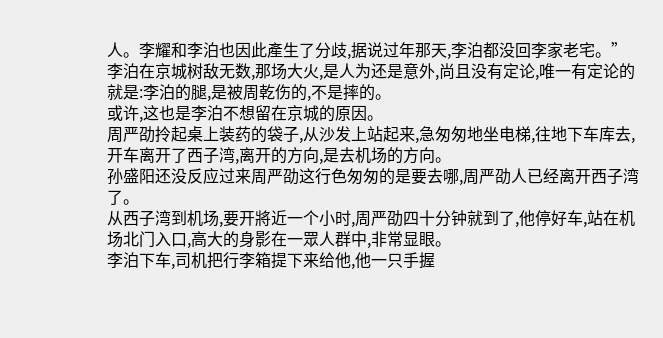人。李耀和李泊也因此產生了分歧,据说过年那天,李泊都没回李家老宅。”
李泊在京城树敌无数,那场大火,是人为还是意外,尚且没有定论,唯一有定论的就是:李泊的腿,是被周乾伤的,不是摔的。
或许,这也是李泊不想留在京城的原因。
周严劭拎起桌上装药的袋子,从沙发上站起来,急匆匆地坐电梯,往地下车库去,开车离开了西子湾,离开的方向,是去机场的方向。
孙盛阳还没反应过来周严劭这行色匆匆的是要去哪,周严劭人已经离开西子湾了。
从西子湾到机场,要开將近一个小时,周严劭四十分钟就到了,他停好车,站在机场北门入口,高大的身影在一眾人群中,非常显眼。
李泊下车,司机把行李箱提下来给他,他一只手握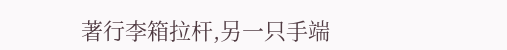著行李箱拉杆,另一只手端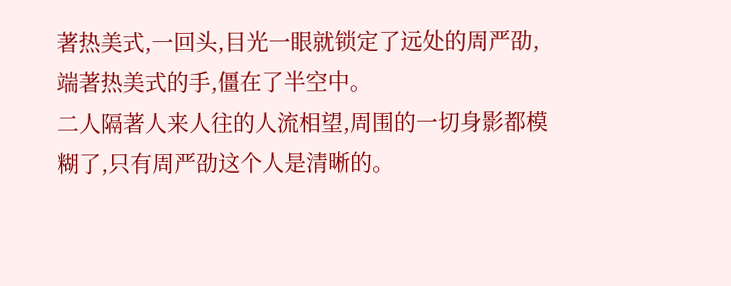著热美式,一回头,目光一眼就锁定了远处的周严劭,端著热美式的手,僵在了半空中。
二人隔著人来人往的人流相望,周围的一切身影都模糊了,只有周严劭这个人是清晰的。